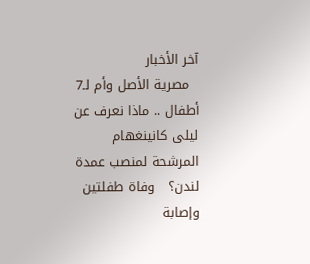آخر الأخبار
  مصرية الأصل وأم لـ7 أطفال .. ماذا نعرف عن ليلى كانينغهام المرشحة لمنصب عمدة لندن؟   وفاة طفلتين وإصابة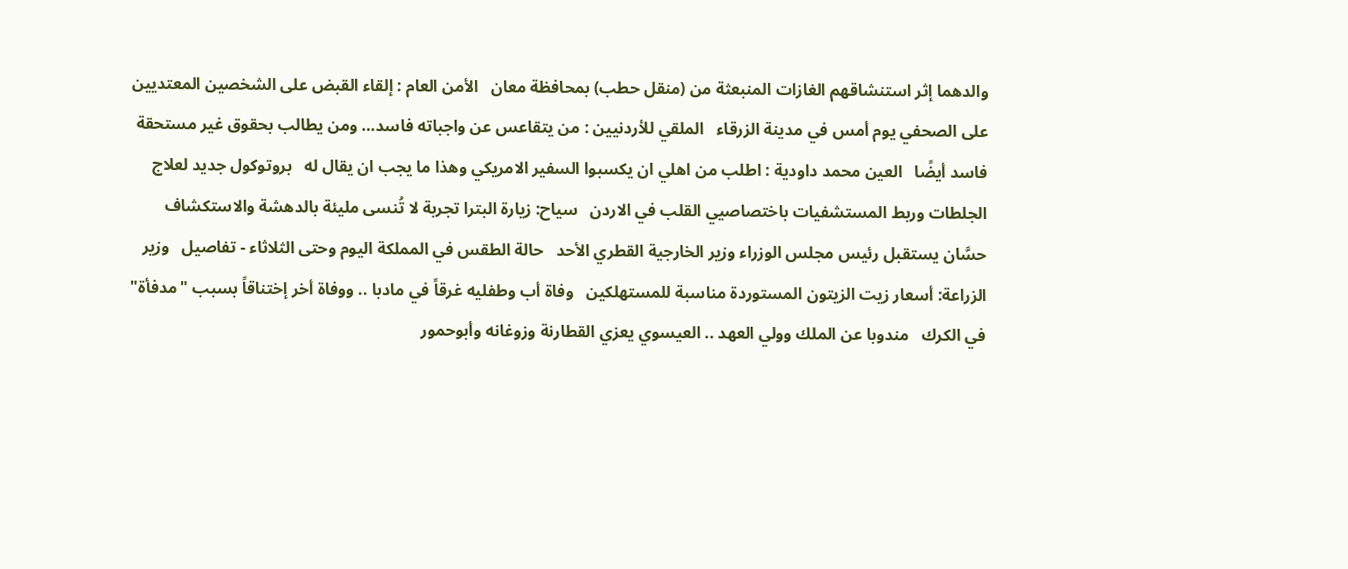والدهما إثر استنشاقهم الغازات المنبعثة من (منقل حطب) بمحافظة معان   الأمن العام : إلقاء القبض على الشخصين المعتديين على الصحفي يوم أمس في مدينة الزرقاء   الملقي للأردنيين : من يتقاعس عن واجباته فاسد… ومن يطالب بحقوق غير مستحقة فاسد أيضًا   العين محمد داودية : اطلب من اهلي ان يكسبوا السفير الامريكي وهذا ما يجب ان يقال له   بروتوكول جديد لعلاج الجلطات وربط المستشفيات باختصاصيي القلب في الاردن   سياح: زيارة البترا تجربة لا تُنسى مليئة بالدهشة والاستكشاف   حسَّان يستقبل رئيس مجلس الوزراء وزير الخارجية القطري الأحد   حالة الطقس في المملكة اليوم وحتى الثلاثاء - تفاصيل   وزير الزراعة: أسعار زيت الزيتون المستوردة مناسبة للمستهلكين   وفاة أب وطفليه غرقاً في مادبا .. ووفاة أخر إختناقاً بسبب "مدفأة" في الكرك   مندوبا عن الملك وولي العهد .. العيسوي يعزي القطارنة وزوغانه وأبوحمور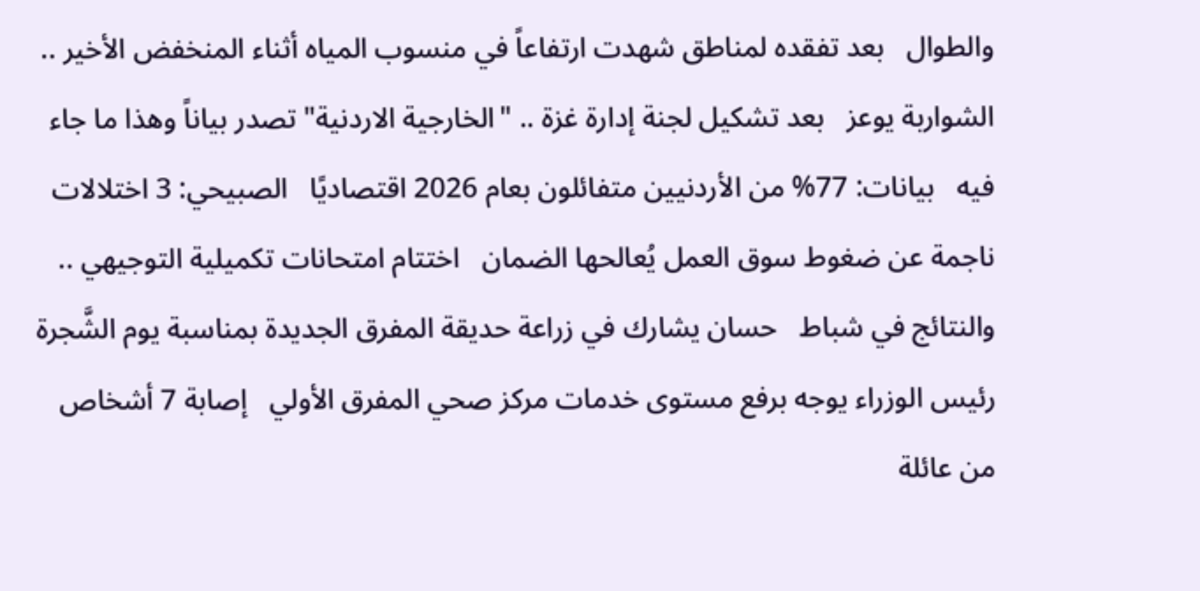والطوال   بعد تفقده لمناطق شهدت ارتفاعاً في منسوب المياه أثناء المنخفض الأخير .. الشواربة يوعز   بعد تشكيل لجنة إدارة غزة .. "الخارجية الاردنية" تصدر بياناً وهذا ما جاء فيه   بيانات: 77% من الأردنيين متفائلون بعام 2026 اقتصاديًا   الصبيحي: 3 اختلالات ناجمة عن ضغوط سوق العمل يُعالحها الضمان   اختتام امتحانات تكميلية التوجيهي .. والنتائج في شباط   حسان يشارك في زراعة حديقة المفرق الجديدة بمناسبة يوم الشَّجرة   رئيس الوزراء يوجه برفع مستوى خدمات مركز صحي المفرق الأولي   إصابة 7 أشخاص من عائلة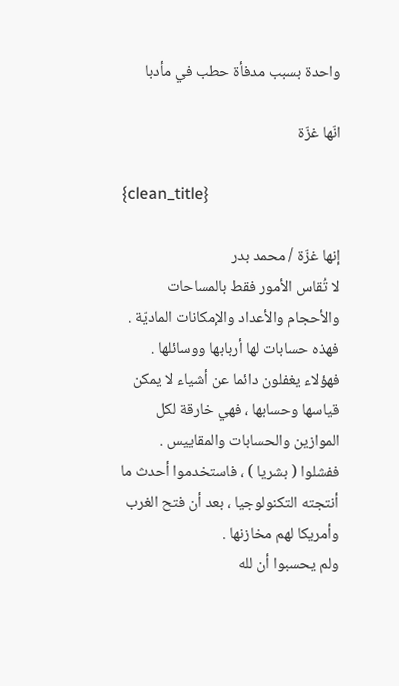واحدة بسبب مدفأة حطب في مأدبا

انّها غزّة

{clean_title}

إنها غزّة / محمد بدر
لا تُقاس الأمور فقط بالمساحات والأحجام والأعداد والإمكانات الماديّة . فهذه حسابات لها أربابها ووسائلها .
فهؤلاء يغفلون دائما عن أشياء لا يمكن قياسها وحسابها ، فهي خارقة لكل الموازين والحسابات والمقاييس .
ففشلوا ( بشريا ) ، فاستخدموا أحدث ما أنتجته التكنولوجيا ، بعد أن فتح الغرب وأمريكا لهم مخازنها .
ولم يحسبوا أن لله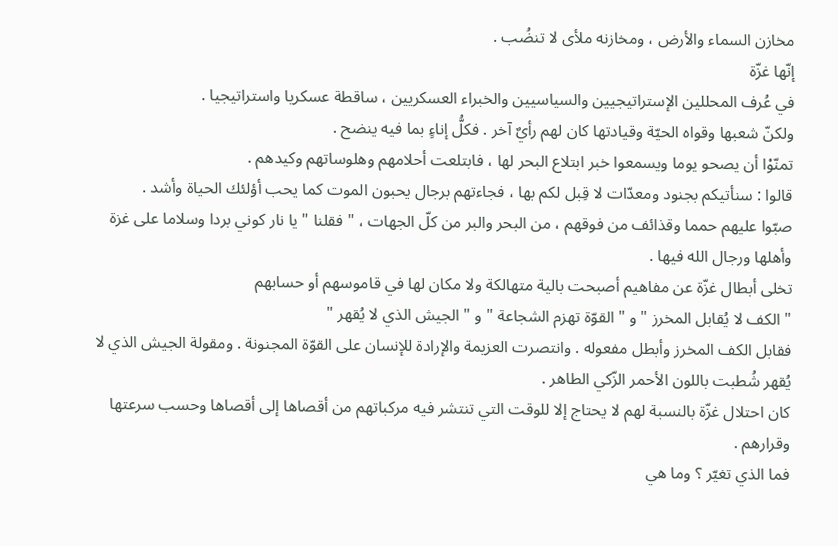مخازن السماء والأرض ، ومخازنه ملأى لا تنضُب .
إنّها غزّة
في عُرف المحللين الإستراتيجيين والسياسيين والخبراء العسكريين ، ساقطة عسكريا واستراتيجيا .
ولكنّ شعبها وقواه الحيّة وقيادتها كان لهم رأيٌ آخر . فكلُّ إناءٍ بما فيه ينضح .
تمنّوْا أن يصحو يوما ويسمعوا خبر ابتلاع البحر لها ، فابتلعت أحلامهم وهلوساتهم وكيدهم .
قالوا : سنأتيكم بجنود ومعدّات لا قِبل لكم بها ، فجاءتهم برجال يحبون الموت كما يحب أؤلئك الحياة وأشد .
صبّوا عليهم حمما وقذائف من فوقهم ، من البحر والبر من كلّ الجهات ، " فقلنا " يا نار كوني بردا وسلاما على غزة وأهلها ورجال الله فيها .
تخلى أبطال غزّة عن مفاهيم أصبحت بالية متهالكة ولا مكان لها في قاموسهم أو حسابهم
" الكف لا يُقابل المخرز " و " القوّة تهزم الشجاعة " و " الجيش الذي لا يُقهر "
فقابل الكف المخرز وأبطل مفعوله . وانتصرت العزيمة والإرادة للإنسان على القوّة المجنونة . ومقولة الجيش الذي لا يُقهر شُطبت باللون الأحمر الزّكي الطاهر .
كان احتلال غزّة بالنسبة لهم لا يحتاج إلا للوقت التي تنتشر فيه مركباتهم من أقصاها إلى أقصاها وحسب سرعتها وقرارهم .
فما الذي تغيّر ؟ وما هي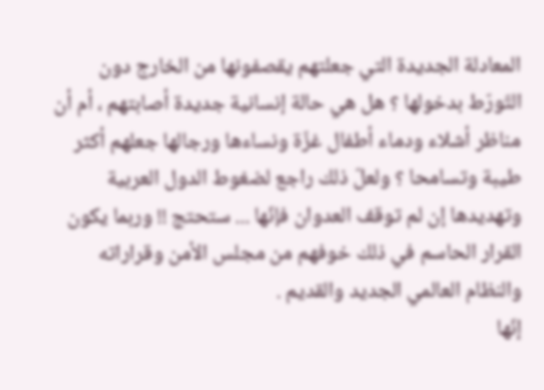المعادلة الجديدة التي جعلتهم يقصفونها من الخارج دون التّورّط بدخولها ؟ هل هي حالة إنسانية جديدة أصابتهم ، أم أن مناظر أشلاء ودماء أطفال غزّة ونساءها ورجالها جعلهم أكثر طيبة وتسامحا ؟ ولعلّ ذلك راجع لضغوط الدول العربية وتهديدها إن لم توقف العدوان فإنّها ... ستحتج !! وربما يكون القرار الحاسم في ذلك خوفهم من مجلس الأمن وقراراته والنظام العالمي الجديد والقديم .
إنّها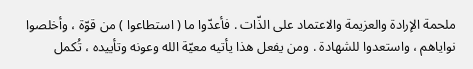ملحمة الإرادة والعزيمة والاعتماد على الذّات . فأعدّوا ما ( استطاعوا ) من قوّة ، وأخلصوا نواياهم ، واستعدوا للشهادة . ومن يفعل هذا يأتيه معيّة الله وعونه وتأييده ، تُكمل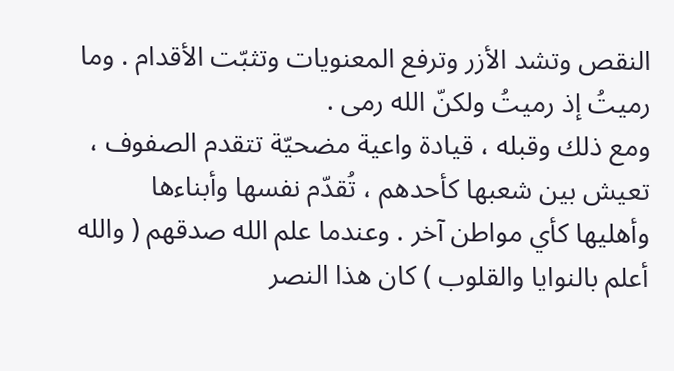النقص وتشد الأزر وترفع المعنويات وتثبّت الأقدام . وما رميتُ إذ رميتُ ولكنّ الله رمى .
ومع ذلك وقبله ، قيادة واعية مضحيّة تتقدم الصفوف ، تعيش بين شعبها كأحدهم ، تُقدّم نفسها وأبناءها وأهليها كأي مواطن آخر . وعندما علم الله صدقهم ( والله أعلم بالنوايا والقلوب ) كان هذا النصر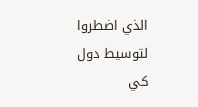الذي اضطروا لتوسيط دول كي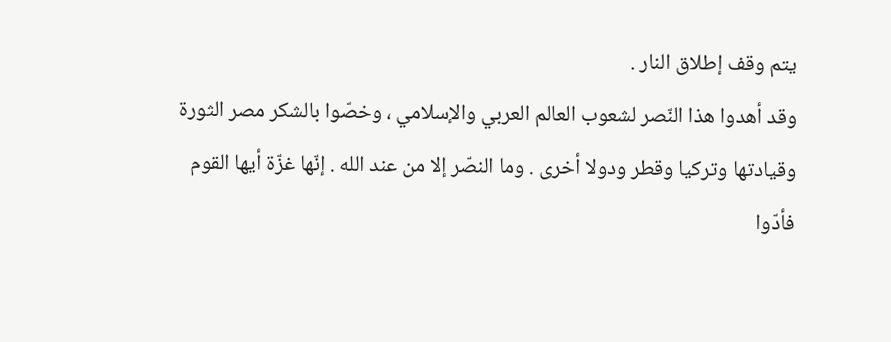يتم وقف إطلاق النار .
وقد أهدوا هذا النّصر لشعوب العالم العربي والإسلامي ، وخصّوا بالشكر مصر الثورة وقيادتها وتركيا وقطر ودولا أخرى . وما النصّر إلا من عند الله . إنّها غزّة أيها القوم فأدّوا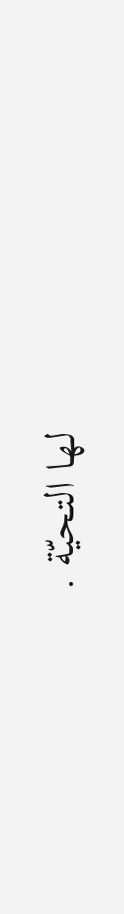لها التحيّة .